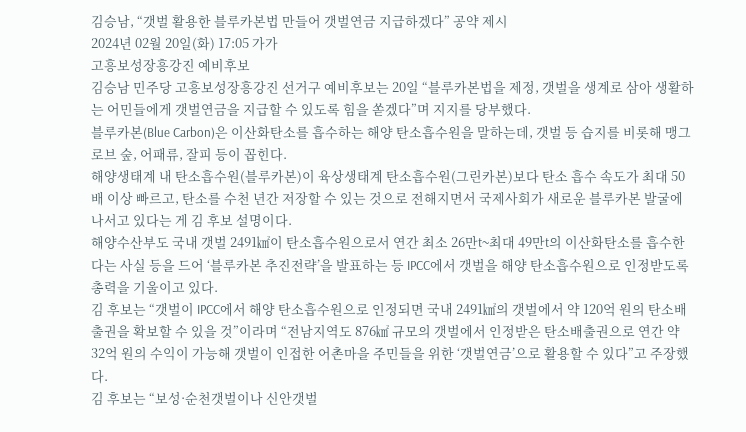김승남, “갯벌 활용한 블루카본법 만들어 갯벌연금 지급하겠다” 공약 제시
2024년 02월 20일(화) 17:05 가가
고흥보성장흥강진 예비후보
김승남 민주당 고흥보성장흥강진 선거구 예비후보는 20일 “블루카본법을 제정, 갯벌을 생계로 삼아 생활하는 어민들에게 갯벌연금을 지급할 수 있도록 힘을 쏟겠다”며 지지를 당부했다.
블루카본(Blue Carbon)은 이산화탄소를 흡수하는 해양 탄소흡수원을 말하는데, 갯벌 등 습지를 비롯해 맹그로브 숲, 어패류, 잘피 등이 꼽힌다.
해양생태계 내 탄소흡수원(블루카본)이 육상생태계 탄소흡수원(그린카본)보다 탄소 흡수 속도가 최대 50배 이상 빠르고, 탄소를 수천 년간 저장할 수 있는 것으로 전해지면서 국제사회가 새로운 블루카본 발굴에 나서고 있다는 게 김 후보 설명이다.
해양수산부도 국내 갯벌 2491㎢이 탄소흡수원으로서 연간 최소 26만t~최대 49만t의 이산화탄소를 흡수한다는 사실 등을 드어 ‘블루카본 추진전략’을 발표하는 등 IPCC에서 갯벌을 해양 탄소흡수원으로 인정받도록 총력을 기울이고 있다.
김 후보는 “갯벌이 IPCC에서 해양 탄소흡수원으로 인정되면 국내 2491㎢의 갯벌에서 약 120억 원의 탄소배출권을 확보할 수 있을 것”이라며 “전남지역도 876㎢ 규모의 갯벌에서 인정받은 탄소배출권으로 연간 약 32억 원의 수익이 가능해 갯벌이 인접한 어촌마을 주민들을 위한 ‘갯벌연금’으로 활용할 수 있다”고 주장했다.
김 후보는 “보성·순천갯벌이나 신안갯벌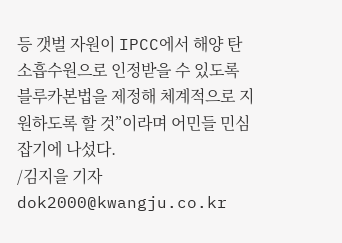등 갯벌 자원이 IPCC에서 해양 탄소흡수원으로 인정받을 수 있도록 블루카본법을 제정해 체계적으로 지원하도록 할 것”이라며 어민들 민심 잡기에 나섰다.
/김지을 기자 dok2000@kwangju.co.kr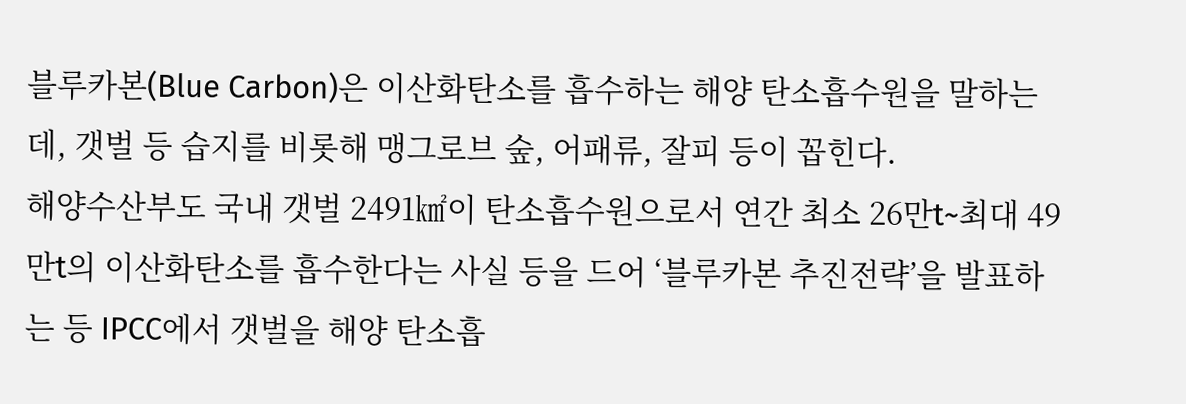블루카본(Blue Carbon)은 이산화탄소를 흡수하는 해양 탄소흡수원을 말하는데, 갯벌 등 습지를 비롯해 맹그로브 숲, 어패류, 잘피 등이 꼽힌다.
해양수산부도 국내 갯벌 2491㎢이 탄소흡수원으로서 연간 최소 26만t~최대 49만t의 이산화탄소를 흡수한다는 사실 등을 드어 ‘블루카본 추진전략’을 발표하는 등 IPCC에서 갯벌을 해양 탄소흡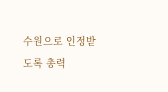수원으로 인정받도록 총력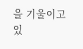을 기울이고 있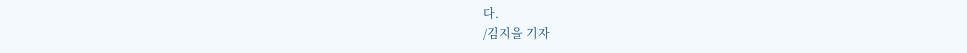다.
/김지을 기자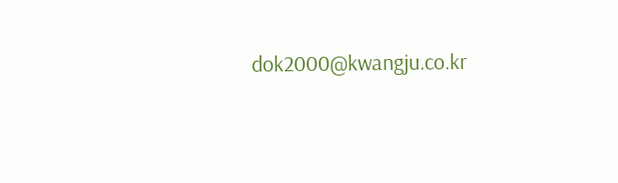dok2000@kwangju.co.kr